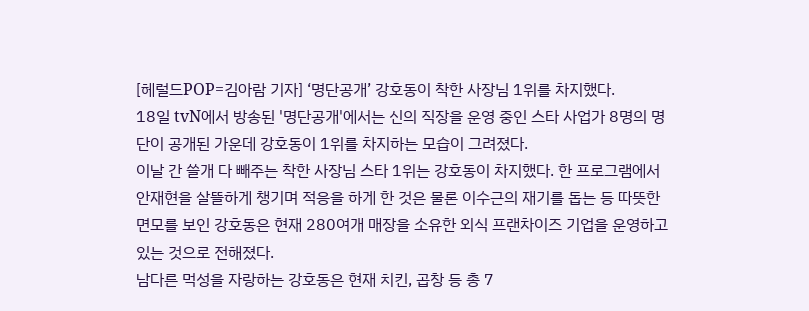[헤럴드POP=김아람 기자] ‘명단공개’ 강호동이 착한 사장님 1위를 차지했다.
18일 tvN에서 방송된 '명단공개'에서는 신의 직장을 운영 중인 스타 사업가 8명의 명단이 공개된 가운데 강호동이 1위를 차지하는 모습이 그려졌다.
이날 간 쓸개 다 빼주는 착한 사장님 스타 1위는 강호동이 차지했다. 한 프로그램에서 안재현을 살뜰하게 챙기며 적응을 하게 한 것은 물론 이수근의 재기를 돕는 등 따뜻한 면모를 보인 강호동은 현재 280여개 매장을 소유한 외식 프랜차이즈 기업을 운영하고 있는 것으로 전해졌다.
남다른 먹성을 자랑하는 강호동은 현재 치킨, 곱창 등 총 7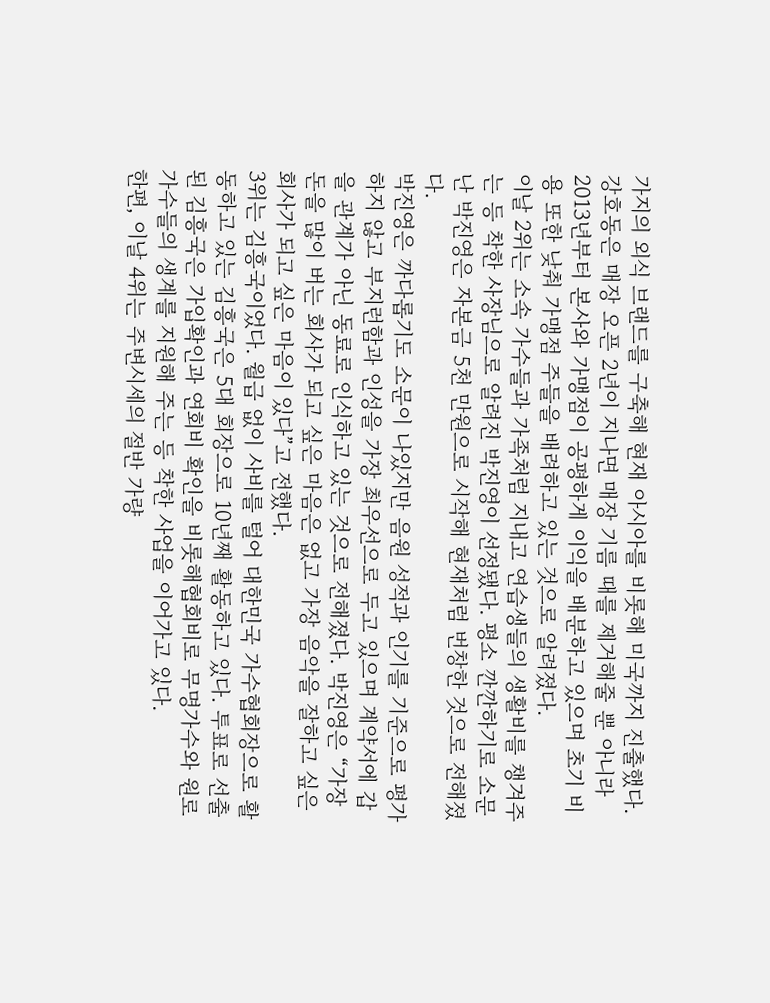가지의 외식 브랜드를 구축해 현재 아시아를 비롯해 미국까지 진출했다. 강호동은 매장 오픈 2년이 지나면 매장 기름 때를 제거해줄 뿐 아니라 2013년부터 본사와 가맹점이 공평하게 이익을 배분하고 있으며 초기 비용 또한 낮춰 가맹점 주들을 배려하고 있는 것으로 알려졌다.
이날 2위는 소속 가수들과 가족처럼 지내고 연습생들의 생활비를 챙겨주는 등 착한 사장님으로 알려진 박진영이 선정됐다. 평소 깐깐하기로 소문난 박진영은 자본금 5천 만원으로 시작해 현재처럼 번창한 것으로 전해졌다.
박진영은 까다롭기도 소문이 나있지만 음원 성적과 인기를 기준으로 평가하지 않고 부지런함과 인성을 가장 최우선으로 두고 있으며 계약서에 갑을 관계가 아닌 동료로 인식하고 있는 것으로 전해졌다. 박진영은 “가장 돈을 많이 버는 회사가 되고 싶은 마음은 없고 가장 음악을 잘하고 싶은 회사가 되고 싶은 마음이 있다”고 전했다.
3위는 김흥국이었다. 월급 없이 사비를 털어 대한민국 가수협회장으로 활동하고 있는 김흥국은 5대 회장으로 10년째 활동하고 있다. 투표로 선출된 김흥국은 가입확인과 연회비 확인을 비롯해협회비로 무명가수와 원로 가수들의 생계를 지원해 주는 등 착한 사업을 이어가고 있다.
한편, 이날 4위는 주변시세의 절반 가량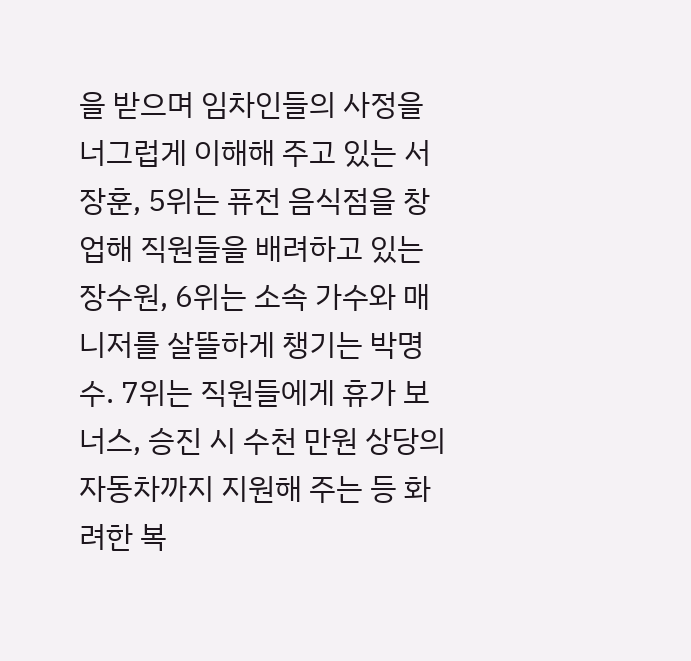을 받으며 임차인들의 사정을 너그럽게 이해해 주고 있는 서장훈, 5위는 퓨전 음식점을 창업해 직원들을 배려하고 있는 장수원, 6위는 소속 가수와 매니저를 살뜰하게 챙기는 박명수. 7위는 직원들에게 휴가 보너스, 승진 시 수천 만원 상당의 자동차까지 지원해 주는 등 화려한 복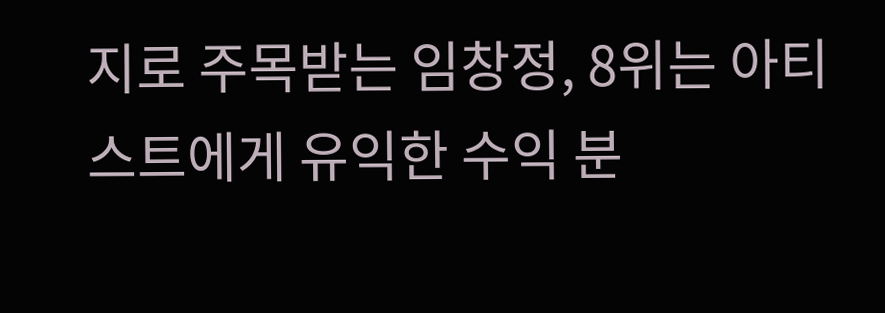지로 주목받는 임창정, 8위는 아티스트에게 유익한 수익 분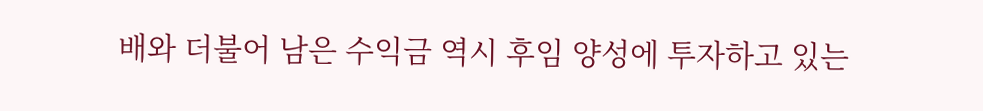배와 더불어 남은 수익금 역시 후임 양성에 투자하고 있는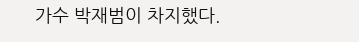가수 박재범이 차지했다.